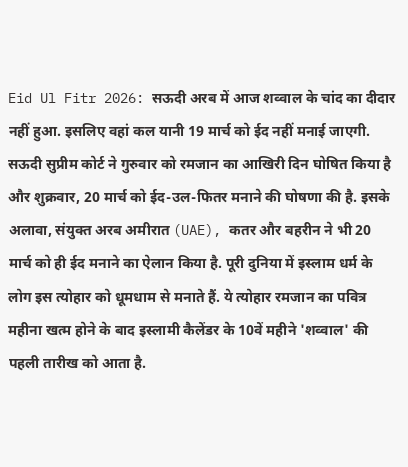Eid Ul Fitr 2026: सऊदी अरब में आज शव्वाल के चांद का दीदार नहीं हुआ. इसलिए वहां कल यानी 19 मार्च को ईद नहीं मनाई जाएगी. सऊदी सुप्रीम कोर्ट ने गुरुवार को रमजान का आखिरी दिन घोषित किया है और शुक्रवार, 20 मार्च को ईद-उल-फितर मनाने की घोषणा की है. इसके अलावा, संयुक्त अरब अमीरात (UAE), कतर और बहरीन ने भी 20 मार्च को ही ईद मनाने का ऐलान किया है. पूरी दुनिया में इस्लाम धर्म के लोग इस त्योहार को धूमधाम से मनाते हैं. ये त्योहार रमजान का पवित्र महीना खत्म होने के बाद इस्लामी कैलेंडर के 10वें महीने 'शव्वाल' की पहली तारीख को आता है.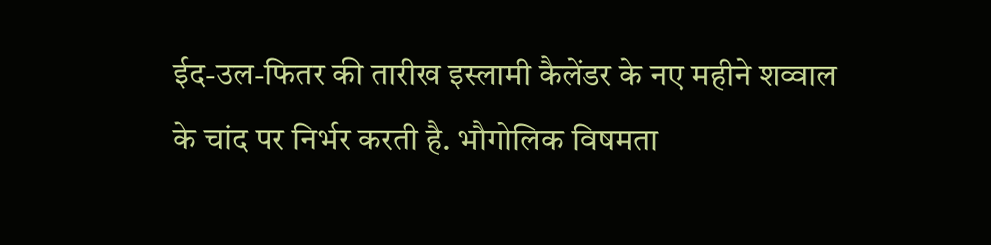ईद-उल-फितर की तारीख इस्लामी कैलेंडर के नए महीने शव्वाल के चांद पर निर्भर करती है. भौगोलिक विषमता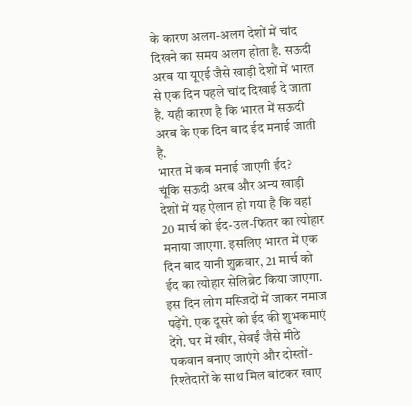के कारण अलग-अलग देशों में चांद दिखने का समय अलग होता है. सऊदी अरब या यूएई जैसे खाड़ी देशों में भारत से एक दिन पहले चांद दिखाई दे जाता है. यही कारण है कि भारत में सऊदी अरब के एक दिन बाद ईद मनाई जाती है.
भारत में कब मनाई जाएगी ईद?
चूंकि सऊदी अरब और अन्य खाड़ी देशों में यह ऐलान हो गया है कि वहां 20 मार्च को ईद-उल-फितर का त्योहार मनाया जाएगा. इसलिए भारत में एक दिन बाद यानी शुक्रवार, 21 मार्च को ईद का त्योहार सेलिब्रेट किया जाएगा. इस दिन लोग मस्जिदों में जाकर नमाज पढ़ेंगे. एक दूसरे को ईद की शुभकमाएं देंगे. घर में खीर, सेवईं जैसे मीठे पकवान बनाए जाएंगे और दोस्तों-रिश्तेदारों के साथ मिल बांटकर खाए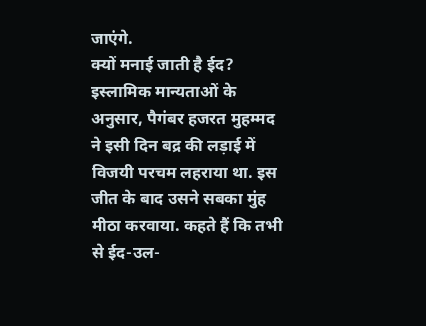जाएंगे.
क्यों मनाई जाती है ईद?
इस्लामिक मान्यताओं के अनुसार, पैगंबर हजरत मुहम्मद ने इसी दिन बद्र की लड़ाई में विजयी परचम लहराया था. इस जीत के बाद उसने सबका मुंह मीठा करवाया. कहते हैं कि तभी से ईद-उल-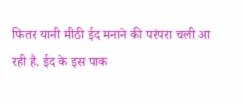फितर यानी मीठी ईद मनाने की परंपरा चली आ रही है. ईद के इस पाक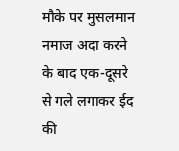मौके पर मुसलमान नमाज अदा करने के बाद एक-दूसरे से गले लगाकर ईद की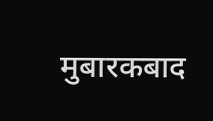मुबारकबाद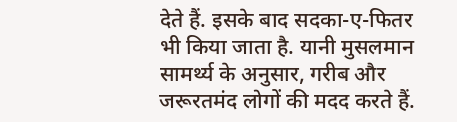देते हैं. इसके बाद सदका-ए-फितर भी किया जाता है. यानी मुसलमान सामर्थ्य के अनुसार, गरीब और जरूरतमंद लोगों की मदद करते हैं.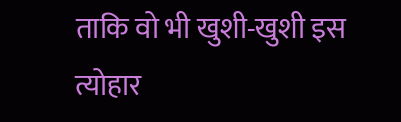ताकि वो भी खुशी-खुशी इस त्योहार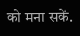को मना सकें.